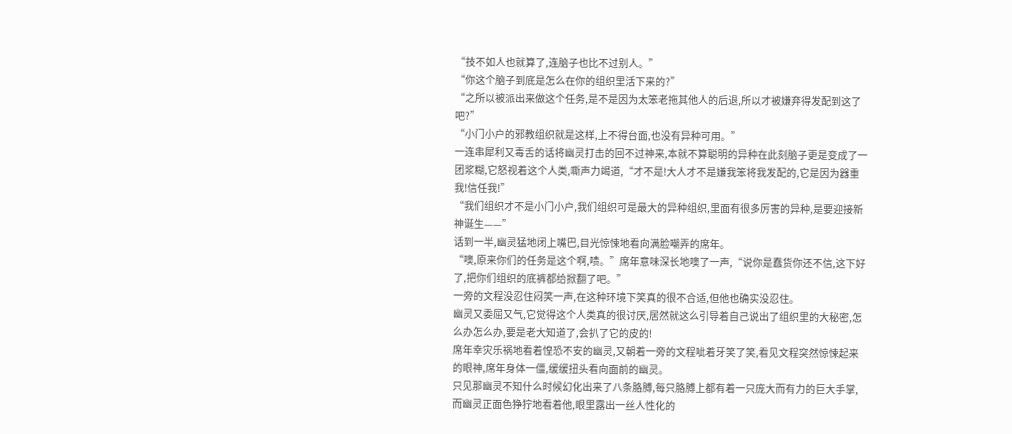“技不如人也就算了,连脑子也比不过别人。”
“你这个脑子到底是怎么在你的组织里活下来的?”
“之所以被派出来做这个任务,是不是因为太笨老拖其他人的后退,所以才被嫌弃得发配到这了吧?”
“小门小户的邪教组织就是这样,上不得台面,也没有异种可用。”
一连串犀利又毒舌的话将幽灵打击的回不过神来,本就不算聪明的异种在此刻脑子更是变成了一团浆糊,它怒视着这个人类,嘶声力竭道,“才不是!大人才不是嫌我笨将我发配的,它是因为器重我!信任我!”
“我们组织才不是小门小户,我们组织可是最大的异种组织,里面有很多厉害的异种,是要迎接新神诞生——”
话到一半,幽灵猛地闭上嘴巴,目光惊悚地看向满脸嘲弄的席年。
“噢,原来你们的任务是这个啊,啧。”席年意味深长地噢了一声,“说你是蠢货你还不信,这下好了,把你们组织的底裤都给掀翻了吧。”
一旁的文程没忍住闷笑一声,在这种环境下笑真的很不合适,但他也确实没忍住。
幽灵又委屈又气,它觉得这个人类真的很讨厌,居然就这么引导着自己说出了组织里的大秘密,怎么办怎么办,要是老大知道了,会扒了它的皮的!
席年幸灾乐祸地看着惶恐不安的幽灵,又朝着一旁的文程呲着牙笑了笑,看见文程突然惊悚起来的眼神,席年身体一僵,缓缓扭头看向面前的幽灵。
只见那幽灵不知什么时候幻化出来了八条胳膊,每只胳膊上都有着一只庞大而有力的巨大手掌,而幽灵正面色狰狞地看着他,眼里露出一丝人性化的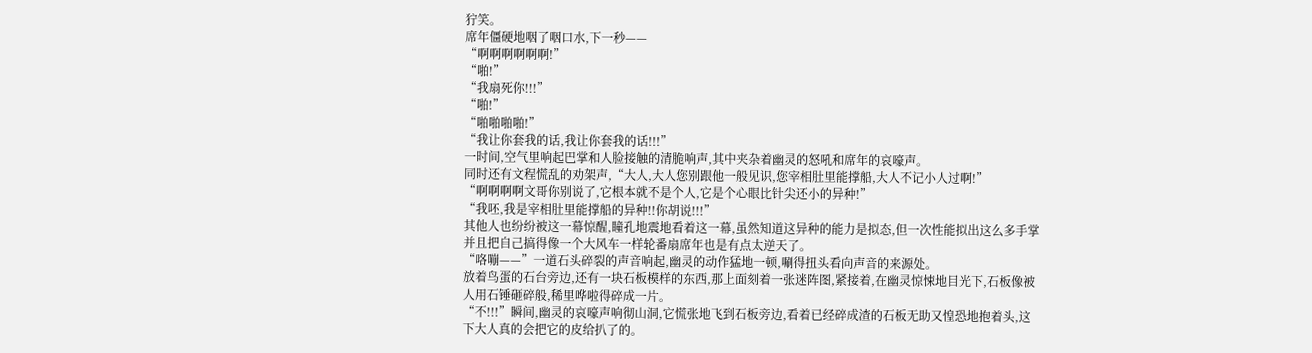狞笑。
席年僵硬地咽了咽口水,下一秒——
“啊啊啊啊啊啊!”
“啪!”
“我扇死你!!!”
“啪!”
“啪啪啪啪!”
“我让你套我的话,我让你套我的话!!!”
一时间,空气里响起巴掌和人脸接触的清脆响声,其中夹杂着幽灵的怒吼和席年的哀嚎声。
同时还有文程慌乱的劝架声,“大人,大人您别跟他一般见识,您宰相肚里能撑船,大人不记小人过啊!”
“啊啊啊啊文哥你别说了,它根本就不是个人,它是个心眼比针尖还小的异种!”
“我呸,我是宰相肚里能撑船的异种!!你胡说!!!”
其他人也纷纷被这一幕惊醒,瞳孔地震地看着这一幕,虽然知道这异种的能力是拟态,但一次性能拟出这么多手掌并且把自己搞得像一个大风车一样轮番扇席年也是有点太逆天了。
“咯嘣——”一道石头碎裂的声音响起,幽灵的动作猛地一顿,唰得扭头看向声音的来源处。
放着鸟蛋的石台旁边,还有一块石板模样的东西,那上面刻着一张迷阵图,紧接着,在幽灵惊悚地目光下,石板像被人用石锤砸碎般,稀里哗啦得碎成一片。
“不!!!”瞬间,幽灵的哀嚎声响彻山洞,它慌张地飞到石板旁边,看着已经碎成渣的石板无助又惶恐地抱着头,这下大人真的会把它的皮给扒了的。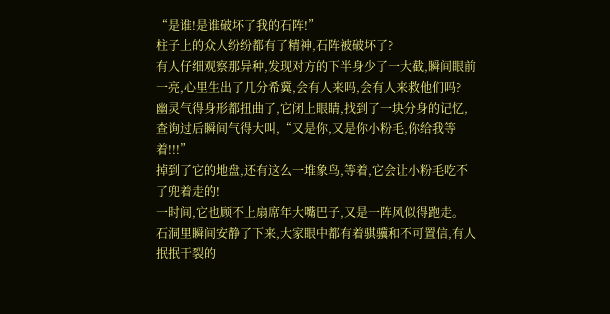“是谁!是谁破坏了我的石阵!”
柱子上的众人纷纷都有了精神,石阵被破坏了?
有人仔细观察那异种,发现对方的下半身少了一大截,瞬间眼前一亮,心里生出了几分希冀,会有人来吗,会有人来救他们吗?
幽灵气得身形都扭曲了,它闭上眼睛,找到了一块分身的记忆,查询过后瞬间气得大叫,“又是你,又是你小粉毛,你给我等着!!!”
掉到了它的地盘,还有这么一堆象鸟,等着,它会让小粉毛吃不了兜着走的!
一时间,它也顾不上扇席年大嘴巴子,又是一阵风似得跑走。
石洞里瞬间安静了下来,大家眼中都有着骐骥和不可置信,有人抿抿干裂的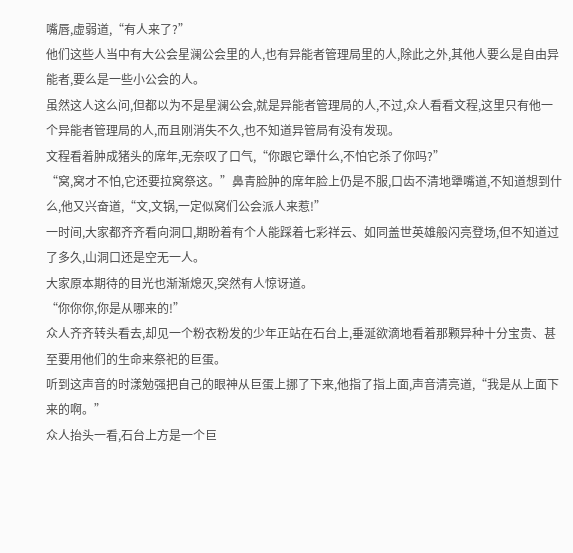嘴唇,虚弱道,“有人来了?”
他们这些人当中有大公会星澜公会里的人,也有异能者管理局里的人,除此之外,其他人要么是自由异能者,要么是一些小公会的人。
虽然这人这么问,但都以为不是星澜公会,就是异能者管理局的人,不过,众人看看文程,这里只有他一个异能者管理局的人,而且刚消失不久,也不知道异管局有没有发现。
文程看着肿成猪头的席年,无奈叹了口气,“你跟它犟什么,不怕它杀了你吗?”
“窝,窝才不怕,它还要拉窝祭这。”鼻青脸肿的席年脸上仍是不服,口齿不清地犟嘴道,不知道想到什么,他又兴奋道,“文,文锅,一定似窝们公会派人来惹!”
一时间,大家都齐齐看向洞口,期盼着有个人能踩着七彩祥云、如同盖世英雄般闪亮登场,但不知道过了多久,山洞口还是空无一人。
大家原本期待的目光也渐渐熄灭,突然有人惊讶道。
“你你你,你是从哪来的!”
众人齐齐转头看去,却见一个粉衣粉发的少年正站在石台上,垂涎欲滴地看着那颗异种十分宝贵、甚至要用他们的生命来祭祀的巨蛋。
听到这声音的时漾勉强把自己的眼神从巨蛋上挪了下来,他指了指上面,声音清亮道,“我是从上面下来的啊。”
众人抬头一看,石台上方是一个巨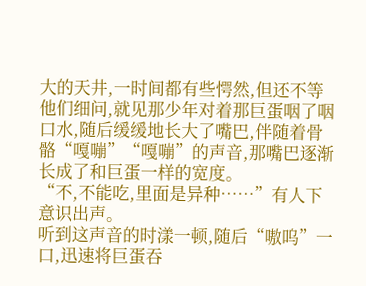大的天井,一时间都有些愕然,但还不等他们细问,就见那少年对着那巨蛋咽了咽口水,随后缓缓地长大了嘴巴,伴随着骨骼“嘎嘣”“嘎嘣”的声音,那嘴巴逐渐长成了和巨蛋一样的宽度。
“不,不能吃,里面是异种……”有人下意识出声。
听到这声音的时漾一顿,随后“嗷呜”一口,迅速将巨蛋吞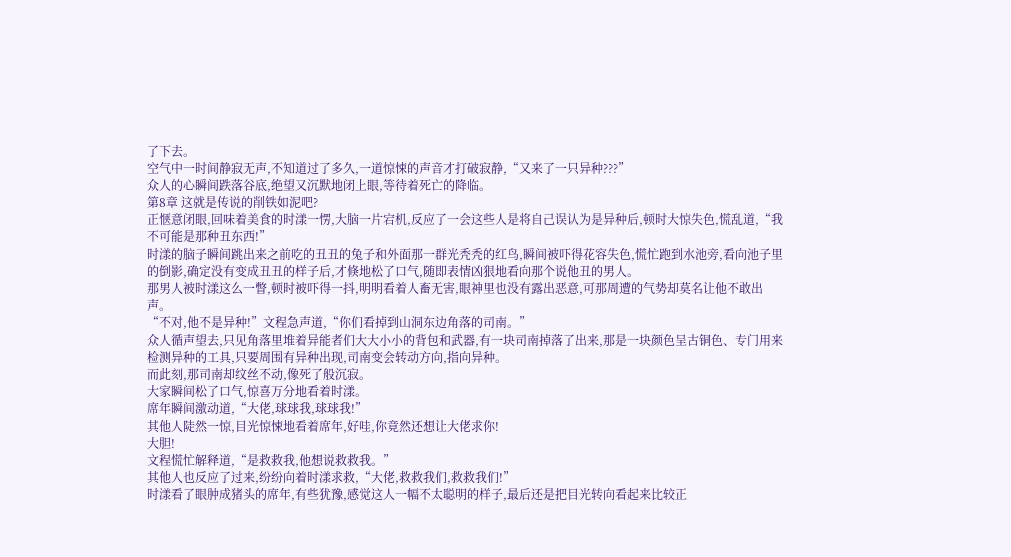了下去。
空气中一时间静寂无声,不知道过了多久,一道惊悚的声音才打破寂静,“又来了一只异种???”
众人的心瞬间跌落谷底,绝望又沉默地闭上眼,等待着死亡的降临。
第8章 这就是传说的削铁如泥吧?
正惬意闭眼,回味着美食的时漾一愣,大脑一片宕机,反应了一会这些人是将自己误认为是异种后,顿时大惊失色,慌乱道,“我不可能是那种丑东西!”
时漾的脑子瞬间跳出来之前吃的丑丑的兔子和外面那一群光秃秃的红鸟,瞬间被吓得花容失色,慌忙跑到水池旁,看向池子里的倒影,确定没有变成丑丑的样子后,才倏地松了口气,随即表情凶狠地看向那个说他丑的男人。
那男人被时漾这么一瞥,顿时被吓得一抖,明明看着人畜无害,眼神里也没有露出恶意,可那周遭的气势却莫名让他不敢出声。
“不对,他不是异种!”文程急声道,“你们看掉到山洞东边角落的司南。”
众人循声望去,只见角落里堆着异能者们大大小小的背包和武器,有一块司南掉落了出来,那是一块颜色呈古铜色、专门用来检测异种的工具,只要周围有异种出现,司南变会转动方向,指向异种。
而此刻,那司南却纹丝不动,像死了般沉寂。
大家瞬间松了口气,惊喜万分地看着时漾。
席年瞬间激动道,“大佬,球球我,球球我!”
其他人陡然一惊,目光惊悚地看着席年,好哇,你竟然还想让大佬求你!
大胆!
文程慌忙解释道,“是救救我,他想说救救我。”
其他人也反应了过来,纷纷向着时漾求救,“大佬,救救我们,救救我们!”
时漾看了眼肿成猪头的席年,有些犹豫,感觉这人一幅不太聪明的样子,最后还是把目光转向看起来比较正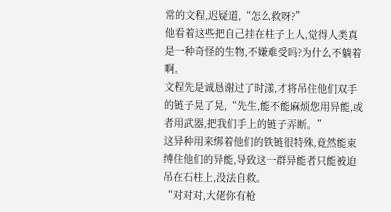常的文程,迟疑道,“怎么救呀?”
他看着这些把自己挂在柱子上人,觉得人类真是一种奇怪的生物,不嫌难受吗?为什么不躺着啊。
文程先是诚恳谢过了时漾,才将吊住他们双手的链子晃了晃,“先生,能不能麻烦您用异能,或者用武器,把我们手上的链子弄断。”
这异种用来绑着他们的铁链很特殊,竟然能束缚住他们的异能,导致这一群异能者只能被迫吊在石柱上,没法自救。
“对对对,大佬你有枪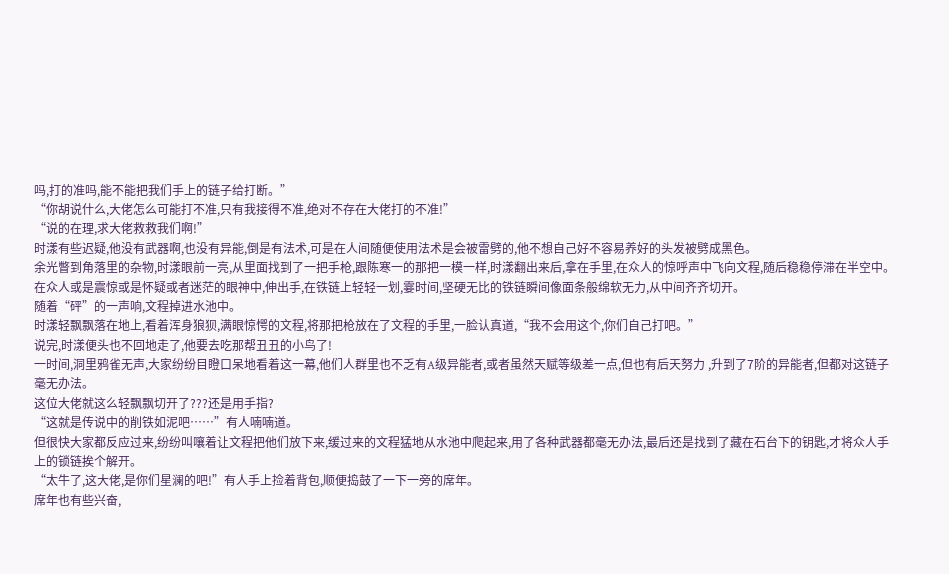吗,打的准吗,能不能把我们手上的链子给打断。”
“你胡说什么,大佬怎么可能打不准,只有我接得不准,绝对不存在大佬打的不准!”
“说的在理,求大佬救救我们啊!”
时漾有些迟疑,他没有武器啊,也没有异能,倒是有法术,可是在人间随便使用法术是会被雷劈的,他不想自己好不容易养好的头发被劈成黑色。
余光瞥到角落里的杂物,时漾眼前一亮,从里面找到了一把手枪,跟陈寒一的那把一模一样,时漾翻出来后,拿在手里,在众人的惊呼声中飞向文程,随后稳稳停滞在半空中。
在众人或是震惊或是怀疑或者迷茫的眼神中,伸出手,在铁链上轻轻一划,霎时间,坚硬无比的铁链瞬间像面条般绵软无力,从中间齐齐切开。
随着“砰”的一声响,文程掉进水池中。
时漾轻飘飘落在地上,看着浑身狼狈,满眼惊愕的文程,将那把枪放在了文程的手里,一脸认真道,“我不会用这个,你们自己打吧。”
说完,时漾便头也不回地走了,他要去吃那帮丑丑的小鸟了!
一时间,洞里鸦雀无声,大家纷纷目瞪口呆地看着这一幕,他们人群里也不乏有A级异能者,或者虽然天赋等级差一点,但也有后天努力 ,升到了7阶的异能者,但都对这链子毫无办法。
这位大佬就这么轻飘飘切开了???还是用手指?
“这就是传说中的削铁如泥吧……”有人喃喃道。
但很快大家都反应过来,纷纷叫嚷着让文程把他们放下来,缓过来的文程猛地从水池中爬起来,用了各种武器都毫无办法,最后还是找到了藏在石台下的钥匙,才将众人手上的锁链挨个解开。
“太牛了,这大佬,是你们星澜的吧!”有人手上捡着背包,顺便捣鼓了一下一旁的席年。
席年也有些兴奋,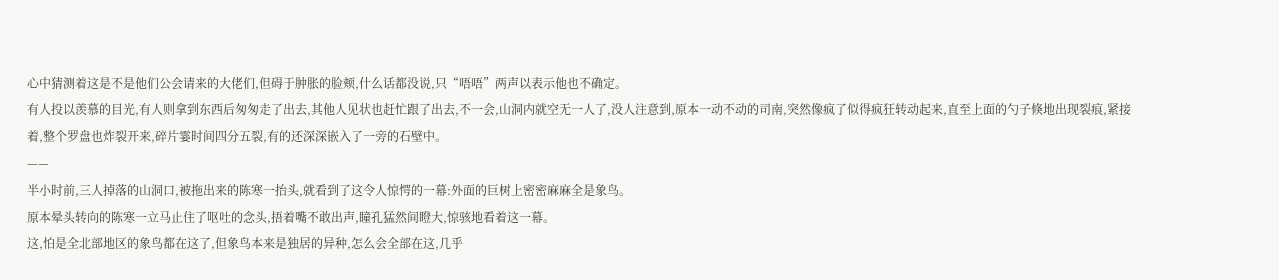心中猜测着这是不是他们公会请来的大佬们,但碍于肿胀的脸颊,什么话都没说,只“唔唔”两声以表示他也不确定。
有人投以羡慕的目光,有人则拿到东西后匆匆走了出去,其他人见状也赶忙跟了出去,不一会,山洞内就空无一人了,没人注意到,原本一动不动的司南,突然像疯了似得疯狂转动起来,直至上面的勺子倏地出现裂痕,紧接着,整个罗盘也炸裂开来,碎片霎时间四分五裂,有的还深深嵌入了一旁的石壁中。
——
半小时前,三人掉落的山洞口,被拖出来的陈寒一抬头,就看到了这令人惊愕的一幕:外面的巨树上密密麻麻全是象鸟。
原本晕头转向的陈寒一立马止住了呕吐的念头,捂着嘴不敢出声,瞳孔猛然间瞪大,惊骇地看着这一幕。
这,怕是全北部地区的象鸟都在这了,但象鸟本来是独居的异种,怎么会全部在这,几乎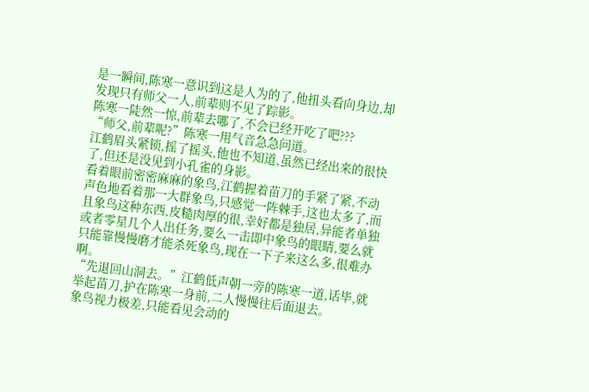是一瞬间,陈寒一意识到这是人为的了,他扭头看向身边,却发现只有师父一人,前辈则不见了踪影。
陈寒一陡然一惊,前辈去哪了,不会已经开吃了吧???
“师父,前辈呢?”陈寒一用气音急急问道。
江鹤眉头紧锁,摇了摇头,他也不知道,虽然已经出来的很快了,但还是没见到小孔雀的身影。
看着眼前密密麻麻的象鸟,江鹤握着苗刀的手紧了紧,不动声色地看着那一大群象鸟,只感觉一阵棘手,这也太多了,而且象鸟这种东西,皮糙肉厚的很,幸好都是独居,异能者单独或者零星几个人出任务,要么一击即中象鸟的眼睛,要么就只能靠慢慢磨才能杀死象鸟,现在一下子来这么多,很难办啊。
“先退回山洞去。”江鹤低声朝一旁的陈寒一道,话毕,就举起苗刀,护在陈寒一身前,二人慢慢往后面退去。
象鸟视力极差,只能看见会动的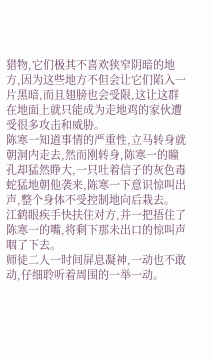猎物,它们极其不喜欢狭窄阴暗的地方,因为这些地方不但会让它们陷入一片黑暗,而且翅膀也会受限,这让这群在地面上就只能成为走地鸡的家伙遭受很多攻击和威胁。
陈寒一知道事情的严重性,立马转身就朝洞内走去,然而刚转身,陈寒一的瞳孔却猛然睁大,一只吐着信子的灰色毒蛇猛地朝他袭来,陈寒一下意识惊叫出声,整个身体不受控制地向后栽去。
江鹤眼疾手快扶住对方,并一把捂住了陈寒一的嘴,将剩下那未出口的惊叫声咽了下去。
师徒二人一时间屏息凝神,一动也不敢动,仔细聆听着周围的一举一动。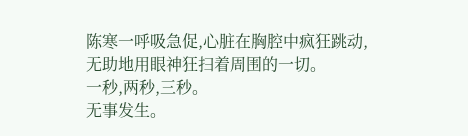陈寒一呼吸急促,心脏在胸腔中疯狂跳动,无助地用眼神狂扫着周围的一切。
一秒,两秒,三秒。
无事发生。